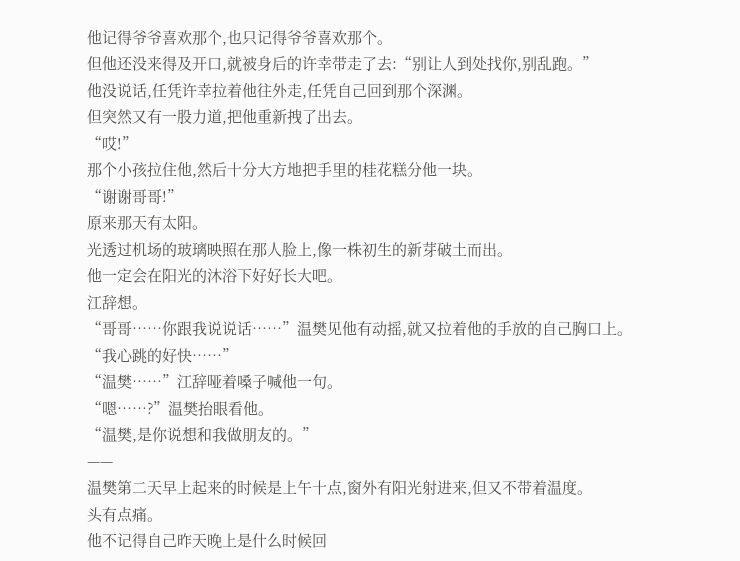他记得爷爷喜欢那个,也只记得爷爷喜欢那个。
但他还没来得及开口,就被身后的许幸带走了去:“别让人到处找你,别乱跑。”
他没说话,任凭许幸拉着他往外走,任凭自己回到那个深渊。
但突然又有一股力道,把他重新拽了出去。
“哎!”
那个小孩拉住他,然后十分大方地把手里的桂花糕分他一块。
“谢谢哥哥!”
原来那天有太阳。
光透过机场的玻璃映照在那人脸上,像一株初生的新芽破土而出。
他一定会在阳光的沐浴下好好长大吧。
江辞想。
“哥哥……你跟我说说话……”温樊见他有动摇,就又拉着他的手放的自己胸口上。
“我心跳的好快……”
“温樊……”江辞哑着嗓子喊他一句。
“嗯……?”温樊抬眼看他。
“温樊,是你说想和我做朋友的。”
——
温樊第二天早上起来的时候是上午十点,窗外有阳光射进来,但又不带着温度。
头有点痛。
他不记得自己昨天晚上是什么时候回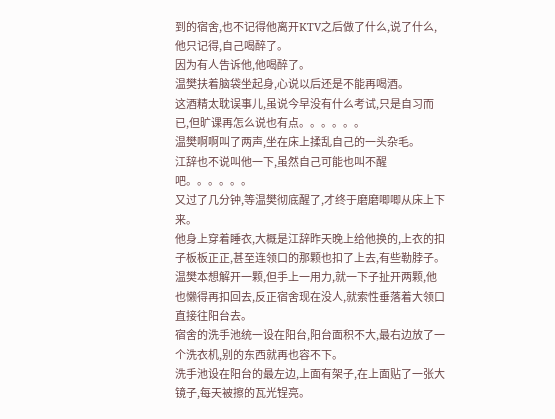到的宿舍,也不记得他离开KTV之后做了什么,说了什么,他只记得,自己喝醉了。
因为有人告诉他,他喝醉了。
温樊扶着脑袋坐起身,心说以后还是不能再喝酒。
这酒精太耽误事儿,虽说今早没有什么考试,只是自习而已,但旷课再怎么说也有点。。。。。。
温樊啊啊叫了两声,坐在床上揉乱自己的一头杂毛。
江辞也不说叫他一下,虽然自己可能也叫不醒吧。。。。。。
又过了几分钟,等温樊彻底醒了,才终于磨磨唧唧从床上下来。
他身上穿着睡衣,大概是江辞昨天晚上给他换的,上衣的扣子板板正正,甚至连领口的那颗也扣了上去,有些勒脖子。
温樊本想解开一颗,但手上一用力,就一下子扯开两颗,他也懒得再扣回去,反正宿舍现在没人,就索性垂落着大领口直接往阳台去。
宿舍的洗手池统一设在阳台,阳台面积不大,最右边放了一个洗衣机,别的东西就再也容不下。
洗手池设在阳台的最左边,上面有架子,在上面贴了一张大镜子,每天被擦的瓦光锃亮。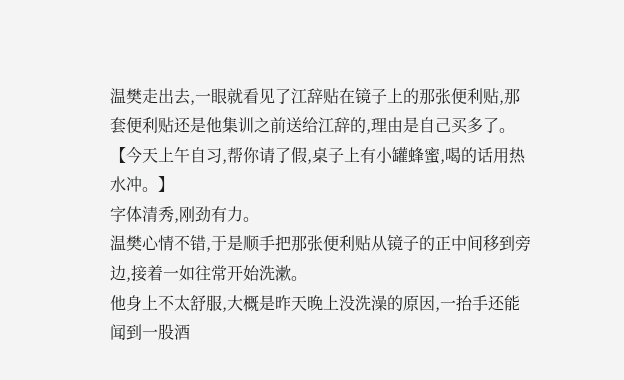温樊走出去,一眼就看见了江辞贴在镜子上的那张便利贴,那套便利贴还是他集训之前送给江辞的,理由是自己买多了。
【今天上午自习,帮你请了假,桌子上有小罐蜂蜜,喝的话用热水冲。】
字体清秀,刚劲有力。
温樊心情不错,于是顺手把那张便利贴从镜子的正中间移到旁边,接着一如往常开始洗漱。
他身上不太舒服,大概是昨天晚上没洗澡的原因,一抬手还能闻到一股酒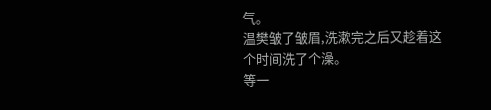气。
温樊皱了皱眉,洗漱完之后又趁着这个时间洗了个澡。
等一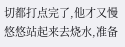切都打点完了,他才又慢悠悠站起来去烧水,准备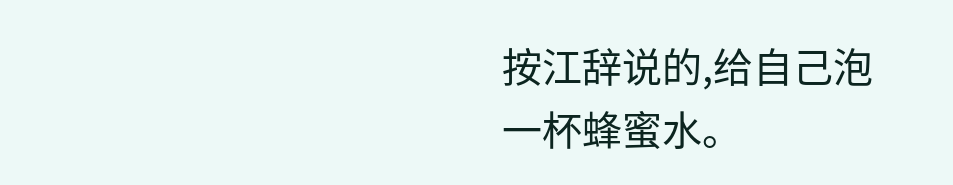按江辞说的,给自己泡一杯蜂蜜水。